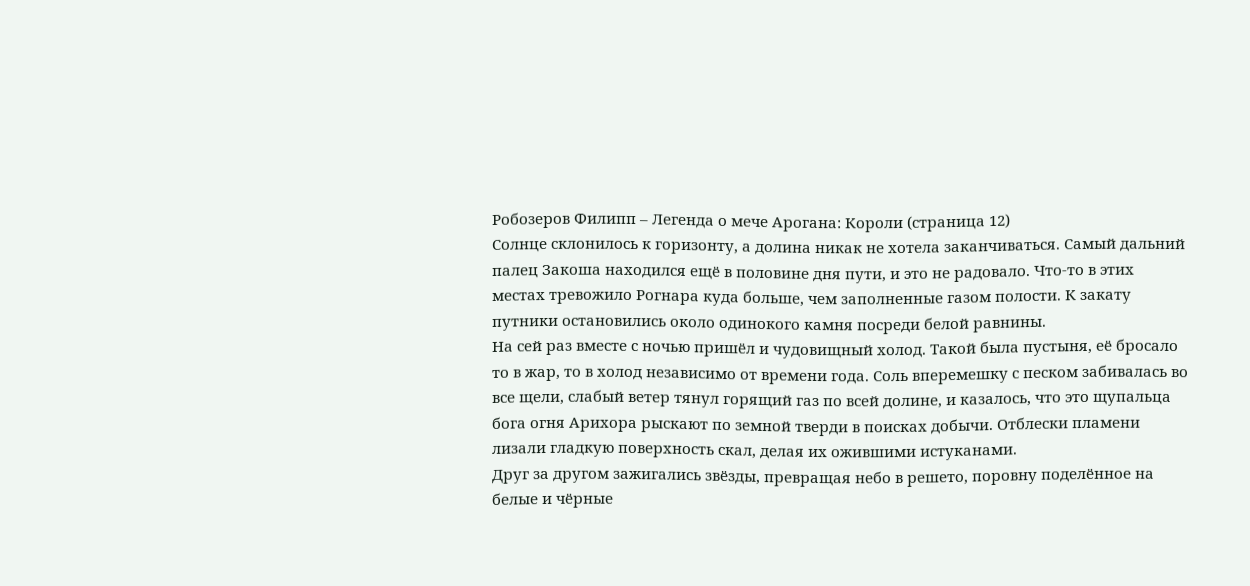Робозеров Филипп – Легенда о мече Арогана: Короли (страница 12)
Солнце склонилось к горизонту, а долина никак не хотела заканчиваться. Самый дальний палец Закоша находился ещё в половине дня пути, и это не радовало. Что-то в этих местах тревожило Рогнара куда больше, чем заполненные газом полости. К закату путники остановились около одинокого камня посреди белой равнины.
На сей раз вместе с ночью пришёл и чудовищный холод. Такой была пустыня, её бросало то в жар, то в холод независимо от времени года. Соль вперемешку с песком забивалась во все щели, слабый ветер тянул горящий газ по всей долине, и казалось, что это щупальца бога огня Арихора рыскают по земной тверди в поисках добычи. Отблески пламени лизали гладкую поверхность скал, делая их ожившими истуканами.
Друг за другом зажигались звёзды, превращая небо в решето, поровну поделённое на белые и чёрные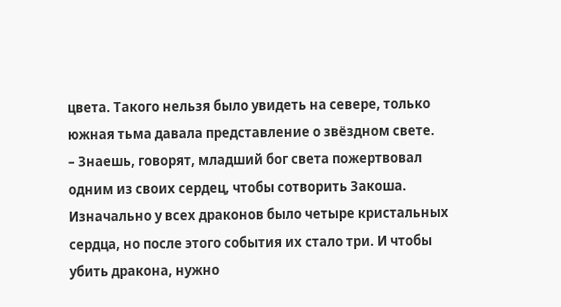цвета. Такого нельзя было увидеть на севере, только южная тьма давала представление о звёздном свете.
– Знаешь, говорят, младший бог света пожертвовал одним из своих сердец, чтобы сотворить Закоша. Изначально у всех драконов было четыре кристальных сердца, но после этого события их стало три. И чтобы убить дракона, нужно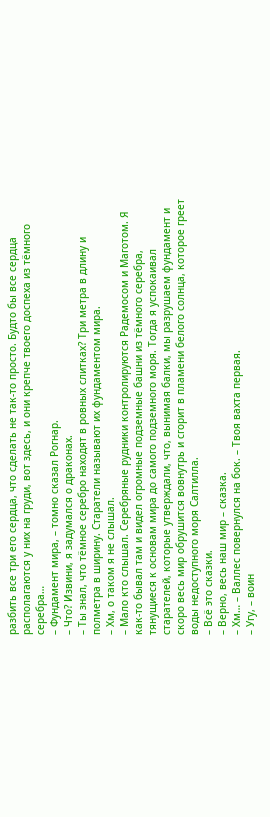разбить все три его сердца, что сделать не так-то просто. Будто бы все сердца располагаются у них на груди, вот здесь, и они крепче твоего доспеха из тёмного серебра…
– Фундамент мира, – томно сказал Рогнар.
– Что? Извини, я задумался о драконах.
– Ты знал, что тёмное серебро находят в ровных слитках? Три метра в длину и полметра в ширину. Старатели называют их фундаментом мира.
– Хм, о таком я не слышал.
– Мало кто слышал. Серебряные рудники контролируются Радемосом и Маготом. Я как-то бывал там и видел огромные подземные башни из тёмного серебра, тянущиеся к основам мира до самого подземного моря. Тогда я успокаивал старателей, которые утверждали, что, вынимая балки, мы разрушаем фундамент и скоро весь мир обрушится вовнутрь и сгорит в пламени белого солнца, которое греет воды недоступного моря Салтилла.
– Всё это сказки.
– Верно, весь наш мир – сказка.
– Хм… – Валлес повернулся на бок. – Твоя вахта первая.
– Угу, – воин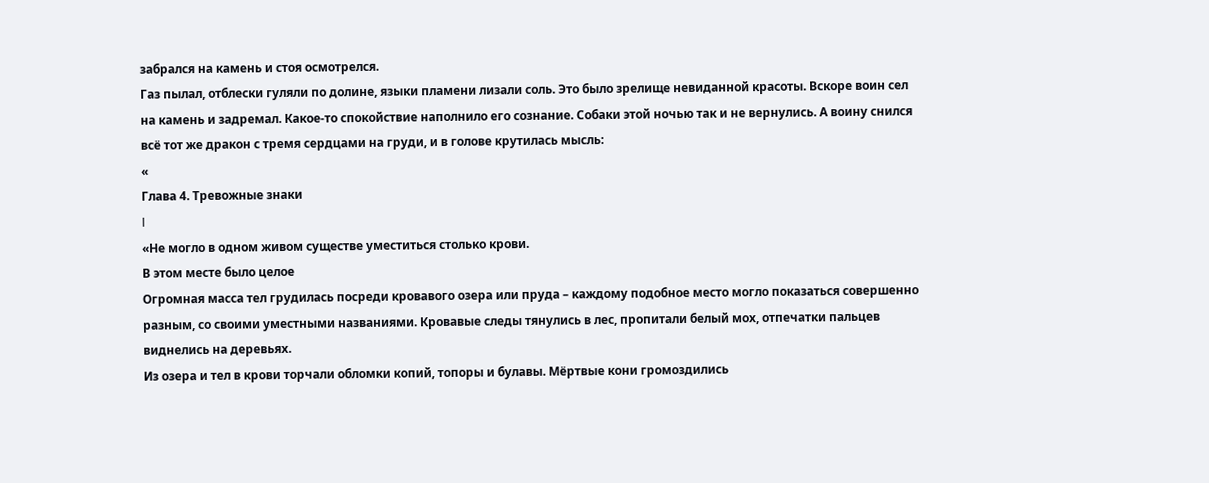забрался на камень и стоя осмотрелся.
Газ пылал, отблески гуляли по долине, языки пламени лизали соль. Это было зрелище невиданной красоты. Вскоре воин сел на камень и задремал. Какое-то спокойствие наполнило его сознание. Собаки этой ночью так и не вернулись. А воину снился всё тот же дракон с тремя сердцами на груди, и в голове крутилась мысль:
«
Глава 4. Тревожные знаки
I
«Не могло в одном живом существе уместиться столько крови.
В этом месте было целое
Огромная масса тел грудилась посреди кровавого озера или пруда – каждому подобное место могло показаться совершенно разным, со своими уместными названиями. Кровавые следы тянулись в лес, пропитали белый мох, отпечатки пальцев виднелись на деревьях.
Из озера и тел в крови торчали обломки копий, топоры и булавы. Мёртвые кони громоздились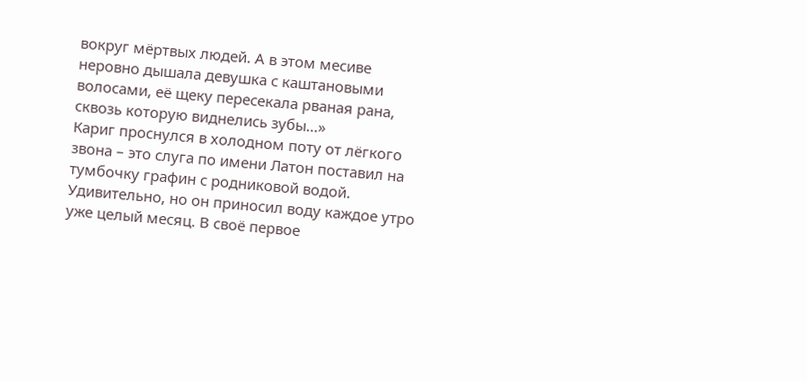вокруг мёртвых людей. А в этом месиве неровно дышала девушка с каштановыми волосами, её щеку пересекала рваная рана, сквозь которую виднелись зубы…»
Кариг проснулся в холодном поту от лёгкого звона – это слуга по имени Латон поставил на тумбочку графин с родниковой водой. Удивительно, но он приносил воду каждое утро уже целый месяц. В своё первое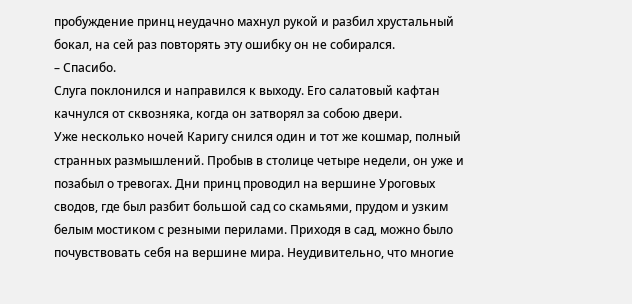пробуждение принц неудачно махнул рукой и разбил хрустальный бокал, на сей раз повторять эту ошибку он не собирался.
– Спасибо.
Слуга поклонился и направился к выходу. Его салатовый кафтан качнулся от сквозняка, когда он затворял за собою двери.
Уже несколько ночей Каригу снился один и тот же кошмар, полный странных размышлений. Пробыв в столице четыре недели, он уже и позабыл о тревогах. Дни принц проводил на вершине Уроговых сводов, где был разбит большой сад со скамьями, прудом и узким белым мостиком с резными перилами. Приходя в сад, можно было почувствовать себя на вершине мира. Неудивительно, что многие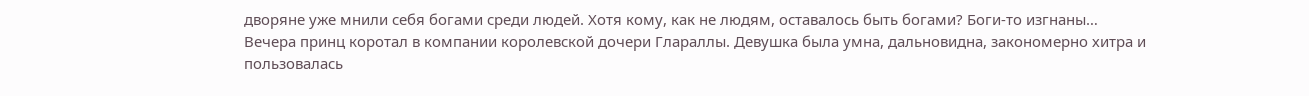дворяне уже мнили себя богами среди людей. Хотя кому, как не людям, оставалось быть богами? Боги-то изгнаны…
Вечера принц коротал в компании королевской дочери Глараллы. Девушка была умна, дальновидна, закономерно хитра и пользовалась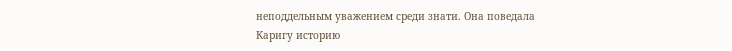неподдельным уважением среди знати. Она поведала Каригу историю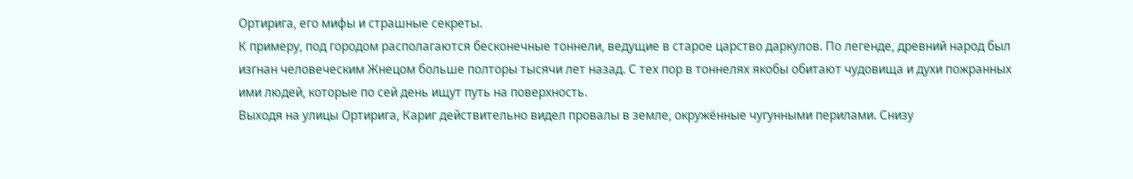Ортирига, его мифы и страшные секреты.
К примеру, под городом располагаются бесконечные тоннели, ведущие в старое царство даркулов. По легенде, древний народ был изгнан человеческим Жнецом больше полторы тысячи лет назад. С тех пор в тоннелях якобы обитают чудовища и духи пожранных ими людей, которые по сей день ищут путь на поверхность.
Выходя на улицы Ортирига, Кариг действительно видел провалы в земле, окружённые чугунными перилами. Снизу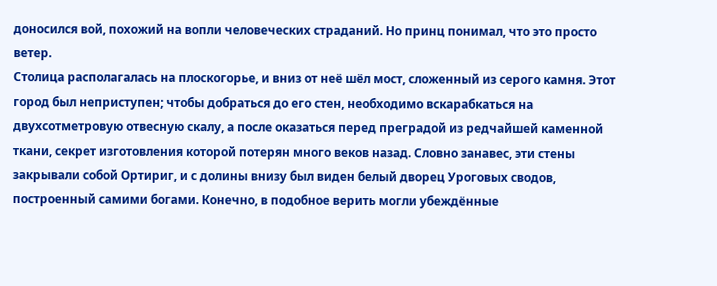доносился вой, похожий на вопли человеческих страданий. Но принц понимал, что это просто ветер.
Столица располагалась на плоскогорье, и вниз от неё шёл мост, сложенный из серого камня. Этот город был неприступен; чтобы добраться до его стен, необходимо вскарабкаться на двухсотметровую отвесную скалу, а после оказаться перед преградой из редчайшей каменной ткани, секрет изготовления которой потерян много веков назад. Словно занавес, эти стены закрывали собой Ортириг, и с долины внизу был виден белый дворец Уроговых сводов, построенный самими богами. Конечно, в подобное верить могли убеждённые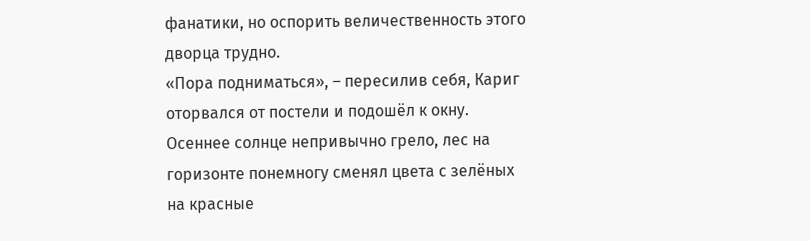фанатики, но оспорить величественность этого дворца трудно.
«Пора подниматься», – пересилив себя, Кариг оторвался от постели и подошёл к окну.
Осеннее солнце непривычно грело, лес на горизонте понемногу сменял цвета с зелёных на красные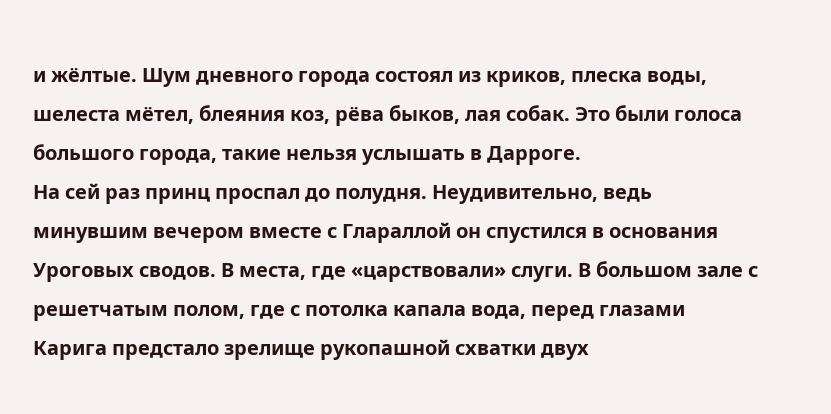и жёлтые. Шум дневного города состоял из криков, плеска воды, шелеста мётел, блеяния коз, рёва быков, лая собак. Это были голоса большого города, такие нельзя услышать в Дарроге.
На сей раз принц проспал до полудня. Неудивительно, ведь минувшим вечером вместе с Глараллой он спустился в основания Уроговых сводов. В места, где «царствовали» слуги. В большом зале с решетчатым полом, где с потолка капала вода, перед глазами Карига предстало зрелище рукопашной схватки двух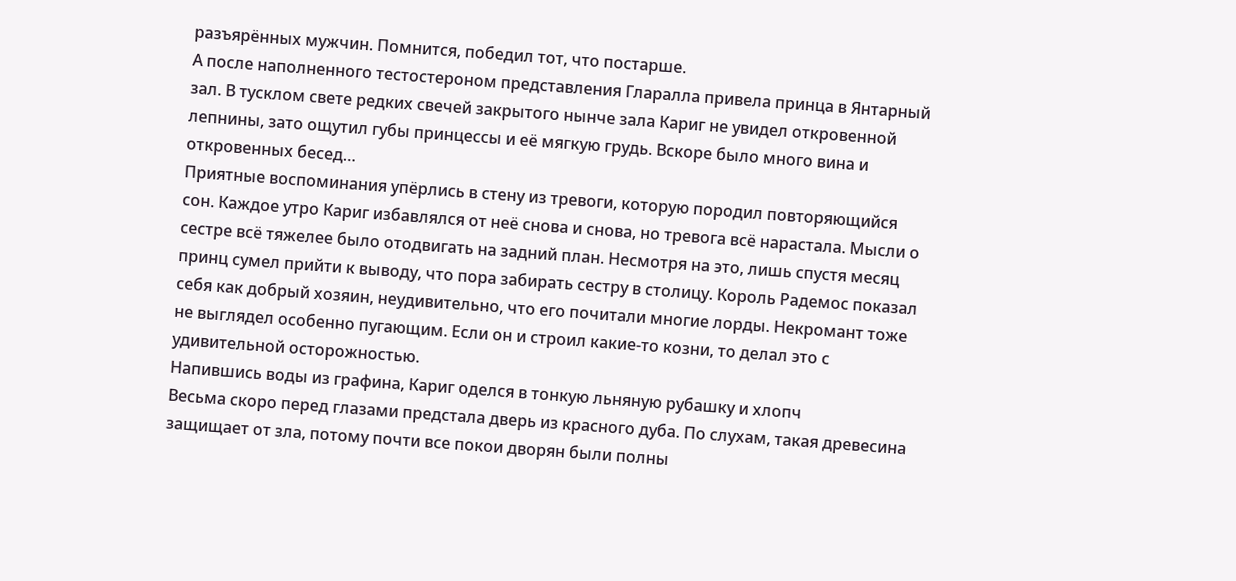разъярённых мужчин. Помнится, победил тот, что постарше.
А после наполненного тестостероном представления Гларалла привела принца в Янтарный зал. В тусклом свете редких свечей закрытого нынче зала Кариг не увидел откровенной лепнины, зато ощутил губы принцессы и её мягкую грудь. Вскоре было много вина и откровенных бесед…
Приятные воспоминания упёрлись в стену из тревоги, которую породил повторяющийся сон. Каждое утро Кариг избавлялся от неё снова и снова, но тревога всё нарастала. Мысли о сестре всё тяжелее было отодвигать на задний план. Несмотря на это, лишь спустя месяц принц сумел прийти к выводу, что пора забирать сестру в столицу. Король Радемос показал себя как добрый хозяин, неудивительно, что его почитали многие лорды. Некромант тоже не выглядел особенно пугающим. Если он и строил какие-то козни, то делал это с удивительной осторожностью.
Напившись воды из графина, Кариг оделся в тонкую льняную рубашку и хлопч
Весьма скоро перед глазами предстала дверь из красного дуба. По слухам, такая древесина защищает от зла, потому почти все покои дворян были полны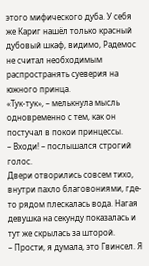этого мифического дуба. У себя же Кариг нашёл только красный дубовый шкаф, видимо, Радемос не считал необходимым распространять суеверия на южного принца.
«Тук-тук», – мелькнула мысль одновременно с тем, как он постучал в покои принцессы.
– Входи! – послышался строгий голос.
Двери отворились совсем тихо, внутри пахло благовониями, где-то рядом плескалась вода. Нагая девушка на секунду показалась и тут же скрылась за шторой.
– Прости, я думала, это Гвинсел. Я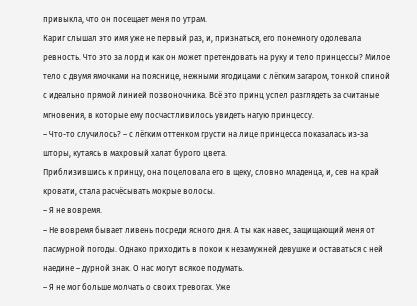привыкла, что он посещает меня по утрам.
Кариг слышал это имя уже не первый раз, и, признаться, его понемногу одолевала ревность. Что это за лорд и как он может претендовать на руку и тело принцессы? Милое тело с двумя ямочками на пояснице, нежными ягодицами с лёгким загаром, тонкой спиной с идеально прямой линией позвоночника. Всё это принц успел разглядеть за считаные мгновения, в которые ему посчастливилось увидеть нагую принцессу.
– Что-то случилось? – с лёгким оттенком грусти на лице принцесса показалась из-за шторы, кутаясь в махровый халат бурого цвета.
Приблизившись к принцу, она поцеловала его в щеку, словно младенца, и, сев на край кровати, стала расчёсывать мокрые волосы.
– Я не вовремя.
– Не вовремя бывает ливень посреди ясного дня. А ты как навес, защищающий меня от пасмурной погоды. Однако приходить в покои к незамужней девушке и оставаться с ней наедине – дурной знак. О нас могут всякое подумать.
– Я не мог больше молчать о своих тревогах. Уже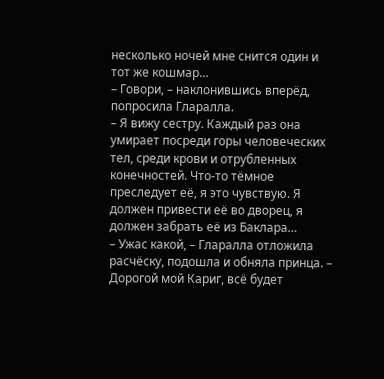несколько ночей мне снится один и тот же кошмар…
– Говори, – наклонившись вперёд, попросила Гларалла.
– Я вижу сестру. Каждый раз она умирает посреди горы человеческих тел, среди крови и отрубленных конечностей. Что-то тёмное преследует её, я это чувствую. Я должен привести её во дворец, я должен забрать её из Баклара…
– Ужас какой, – Гларалла отложила расчёску, подошла и обняла принца. – Дорогой мой Кариг, всё будет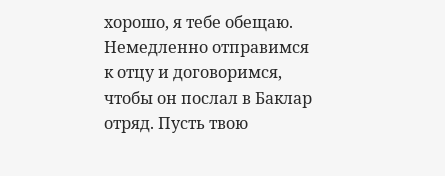хорошо, я тебе обещаю. Немедленно отправимся к отцу и договоримся, чтобы он послал в Баклар отряд. Пусть твою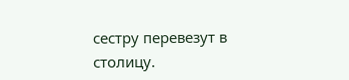сестру перевезут в столицу.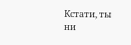Кстати, ты ни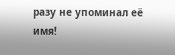разу не упоминал её имя!